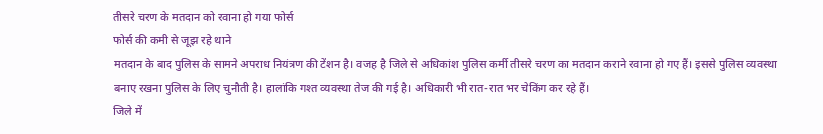तीसरे चरण के मतदान को रवाना हो गया फोर्स
फोर्स की कमी से जूझ रहे थाने
मतदान के बाद पुलिस के सामने अपराध नियंत्रण की टेंशन है। वजह है जिले से अधिकांश पुलिस कर्मी तीसरे चरण का मतदान कराने रवाना हो गए हैं। इससे पुलिस व्यवस्था बनाए रखना पुलिस के लिए चुनौती है। हालांकि गश्त व्यवस्था तेज की गई है। अधिकारी भी रात-रात भर चेकिंग कर रहे हैं।
जिले में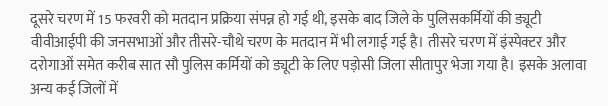दूसरे चरण में 15 फरवरी को मतदान प्रक्रिया संपन्न हो गई थी, इसके बाद जिले के पुलिसकर्मियों की ड्यूटी वीवीआईपी की जनसभाओं और तीसरे-चौथे चरण के मतदान में भी लगाई गई है। तीसरे चरण में इंस्पेक्टर और दरोगाओं समेत करीब सात सौ पुलिस कर्मियों को ड्यूटी के लिए पड़ोसी जिला सीतापुर भेजा गया है। इसके अलावा अन्य कई जिलों में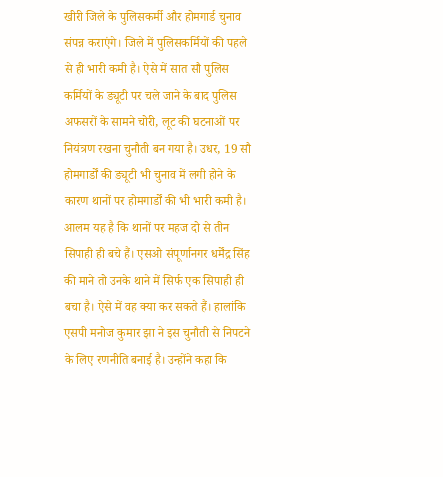खीरी जिले के पुलिसकर्मी और होमगार्ड चुनाव संपन्न कराएंगे। जिले में पुलिसकर्मियों की पहले से ही भारी कमी है। ऐसे में सात सौ पुलिस कर्मियों के ड्यूटी पर चले जाने के बाद पुलिस अफसरों के सामने चोरी, लूट की घटनाओं पर नियंत्रण रखना चुनौती बन गया है। उधर, 19 सौ होमगार्डों की ड्यूटी भी चुनाव में लगी होने के कारण थानों पर होमगार्डों की भी भारी कमी है। आलम यह है कि थानों पर महज दो से तीन सिपाही ही बचे हैं। एसओ संपूर्णानगर धर्मेंद्र सिंह की माने तो उनके थाने में सिर्फ एक सिपाही ही बचा है। ऐसे में वह क्या कर सकते हैं। हालांकि एसपी मनोज कुमार झा ने इस चुनौती से निपटने के लिए रणनीति बनाई है। उन्होंने कहा कि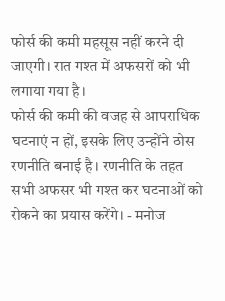फोर्स की कमी महसूस नहीं करने दी जाएगी। रात गश्त में अफसरों को भी लगाया गया है।
फोर्स की कमी की वजह से आपराधिक घटनाएं न हों, इसके लिए उन्होंने ठोस रणनीति बनाई है। रणनीति के तहत सभी अफसर भी गश्त कर घटनाओं को रोकने का प्रयास करेंगे। - मनोज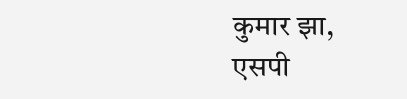कुमार झा, एसपी